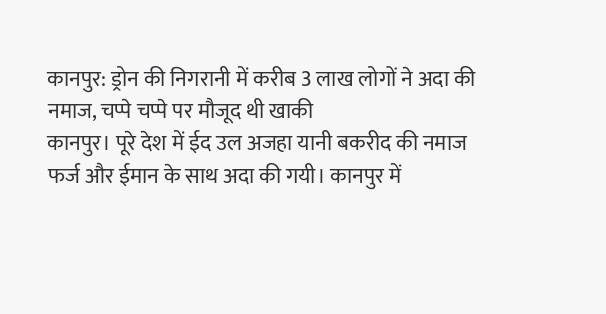कानपुर: ड्रोन की निगरानी में करीब 3 लाख लोगों ने अदा की नमाज, चप्पे चप्पे पर मौजूद थी खाकी
कानपुर। पूरे देश में ईद उल अजहा यानी बकरीद की नमाज फर्ज और ईमान के साथ अदा की गयी। कानपुर में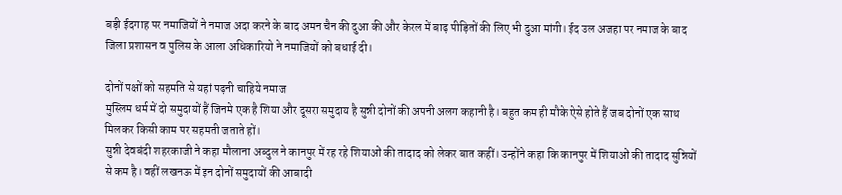बड़ी ईदगाह पर नमाजियों ने नमाज अदा करने के बाद अमन चैन की दुआ की और केरल में बाढ़ पीड़ितों की लिए भी दुआ मांगी। ईद उल अजहा पर नमाज के बाद जिला प्रशासन व पुलिस के आला अधिकारियो ने नमाजियों को बधाई दी।

दोनों पक्षों को सहमति से यहां पढ़नी चाहिये नमाज
मुस्लिम धर्म में दो समुदायों हैं जिनमे एक है शिया और दूसरा समुदाय है सुन्नी दोनों की अपनी अलग कहानी है। बहुत कम ही मौके ऐसे होते हैं जब दोनों एक साथ मिलकर किसी काम पर सहमती जताते हों।
सुन्नी देवबंदी शहरकाजी ने कहा मौलाना अब्दुल ने कानपुर में रह रहे शियाओं की तादाद को लेकर बात कहीं। उन्होंने कहा कि कानपुर में शियाओं की तादाद सुन्नियों से कम है। वहीं लखनऊ में इन दोनों समुदायों की आबादी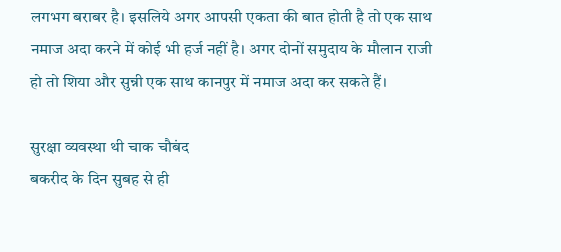लगभग बराबर है। इसलिये अगर आपसी एकता की बात होती है तो एक साथ नमाज अदा करने में कोई भी हर्ज नहीं है। अगर दोनों समुदाय के मौलान राजी हो तो शिया और सुन्नी एक साथ कानपुर में नमाज अदा कर सकते हैं।

सुरक्षा व्यवस्था थी चाक चौबंद
बकरीद के दिन सुबह से ही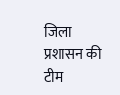जिला प्रशासन की टीम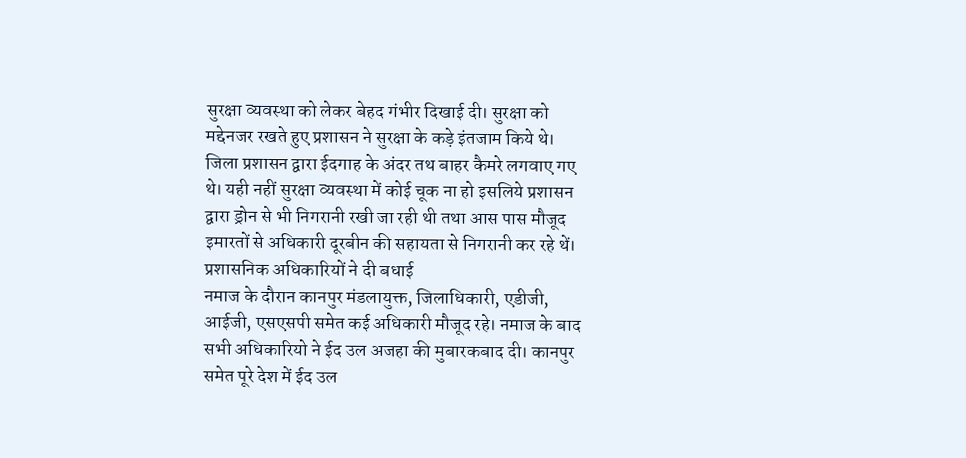सुरक्षा व्यवस्था को लेकर बेहद गंभीर दिखाई दी। सुरक्षा को मद्देनजर रखते हुए प्रशासन ने सुरक्षा के कड़े इंतजाम किये थे। जिला प्रशासन द्वारा ईदगाह के अंदर तथ बाहर कैमरे लगवाए गए थे। यही नहीं सुरक्षा व्यवस्था में कोई चूक ना हो इसलिये प्रशासन द्वारा ड्रोन से भी निगरानी रखी जा रही थी तथा आस पास मौजूद इमारतों से अधिकारी दूरबीन की सहायता से निगरानी कर रहे थें।
प्रशासनिक अधिकारियों ने दी बधाई
नमाज के दौरान कानपुर मंडलायुक्त, जिलाधिकारी, एडीजी, आईजी, एसएसपी समेत कई अधिकारी मौजूद रहे। नमाज के बाद सभी अधिकारियो ने ईद उल अजहा की मुबारकबाद दी। कानपुर समेत पूरे देश में ईद उल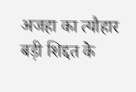अजहा का त्यौहार बड़ी शिद्दत के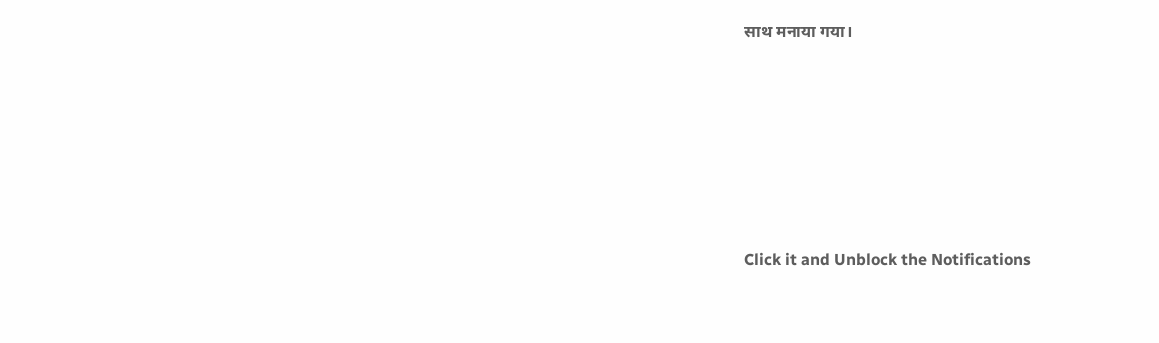साथ मनाया गया।












Click it and Unblock the Notifications